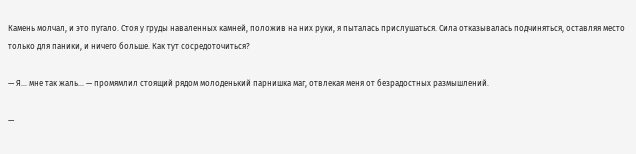Камень молчал, и это пугало. Стоя у груды наваленных камней, положив на них руки, я пыталась прислушаться. Сила отказывалась подчиняться, оставляя место только для паники, и ничего больше. Как тут сосредоточиться?

— Я... мне так жаль... — промямлил стоящий рядом молоденький парнишка маг, отвлекая меня от безрадостных размышлений.

—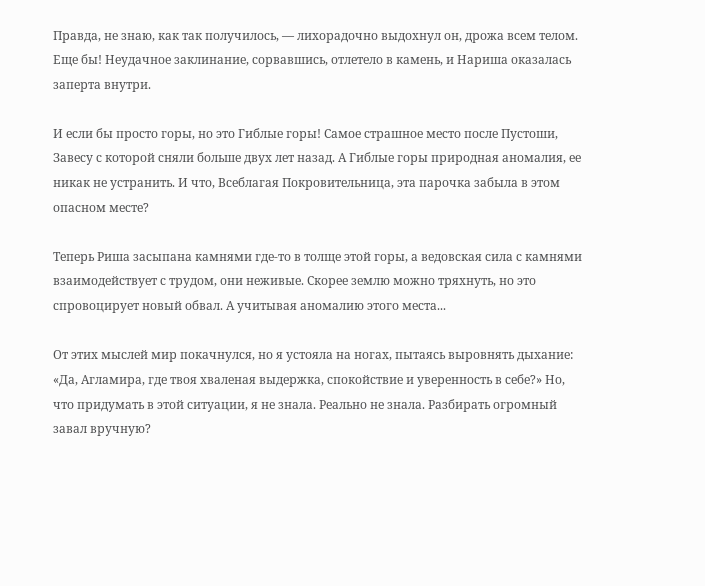Правда, не знаю, как так получилось, — лихорадочно выдохнул он, дрожа всем телом. Еще бы! Неудачное заклинание, сорвавшись, отлетело в камень, и Нариша оказалась заперта внутри.

И если бы просто горы, но это Гиблые горы! Самое страшное место после Пустоши, Завесу с которой сняли больше двух лет назад. А Гиблые горы природная аномалия, ее никак не устранить. И что, Всеблагая Покровительница, эта парочка забыла в этом опасном месте?

Теперь Риша засыпана камнями где-то в толще этой горы, а ведовская сила с камнями взаимодействует с трудом, они неживые. Скорее землю можно тряхнуть, но это спровоцирует новый обвал. А учитывая аномалию этого места...

От этих мыслей мир покачнулся, но я устояла на ногах, пытаясь выровнять дыхание: «Да, Агламира, где твоя хваленая выдержка, спокойствие и уверенность в себе?» Но, что придумать в этой ситуации, я не знала. Реально не знала. Разбирать огромный завал вручную?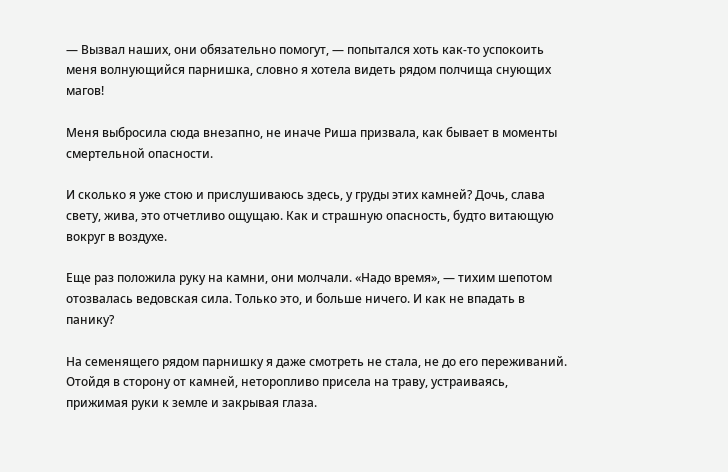— Вызвал наших, они обязательно помогут, — попытался хоть как-то успокоить меня волнующийся парнишка, словно я хотела видеть рядом полчища снующих магов!

Меня выбросила сюда внезапно, не иначе Риша призвала, как бывает в моменты смертельной опасности.

И сколько я уже стою и прислушиваюсь здесь, у груды этих камней? Дочь, слава свету, жива, это отчетливо ощущаю. Как и страшную опасность, будто витающую вокруг в воздухе.

Еще раз положила руку на камни, они молчали. «Надо время», — тихим шепотом отозвалась ведовская сила. Только это, и больше ничего. И как не впадать в панику?

На семенящего рядом парнишку я даже смотреть не стала, не до его переживаний. Отойдя в сторону от камней, неторопливо присела на траву, устраиваясь, прижимая руки к земле и закрывая глаза.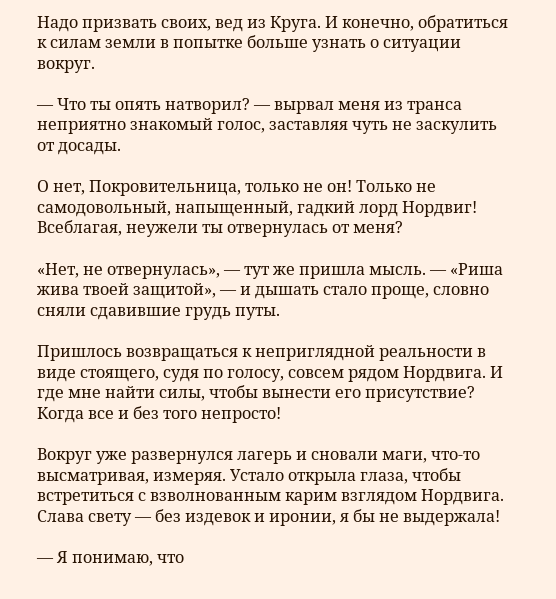Надо призвать своих, вед из Круга. И конечно, обратиться к силам земли в попытке больше узнать о ситуации вокруг.

— Что ты опять натворил? — вырвал меня из транса неприятно знакомый голос, заставляя чуть не заскулить от досады.

О нет, Покровительница, только не он! Только не самодовольный, напыщенный, гадкий лорд Нордвиг! Всеблагая, неужели ты отвернулась от меня?

«Нет, не отвернулась», — тут же пришла мысль. — «Риша жива твоей защитой», — и дышать стало проще, словно сняли сдавившие грудь путы.

Пришлось возвращаться к неприглядной реальности в виде стоящего, судя по голосу, совсем рядом Нордвига. И где мне найти силы, чтобы вынести его присутствие? Когда все и без того непросто!

Вокруг уже развернулся лагерь и сновали маги, что-то высматривая, измеряя. Устало открыла глаза, чтобы встретиться с взволнованным карим взглядом Нордвига. Слава свету — без издевок и иронии, я бы не выдержала!

— Я понимаю, что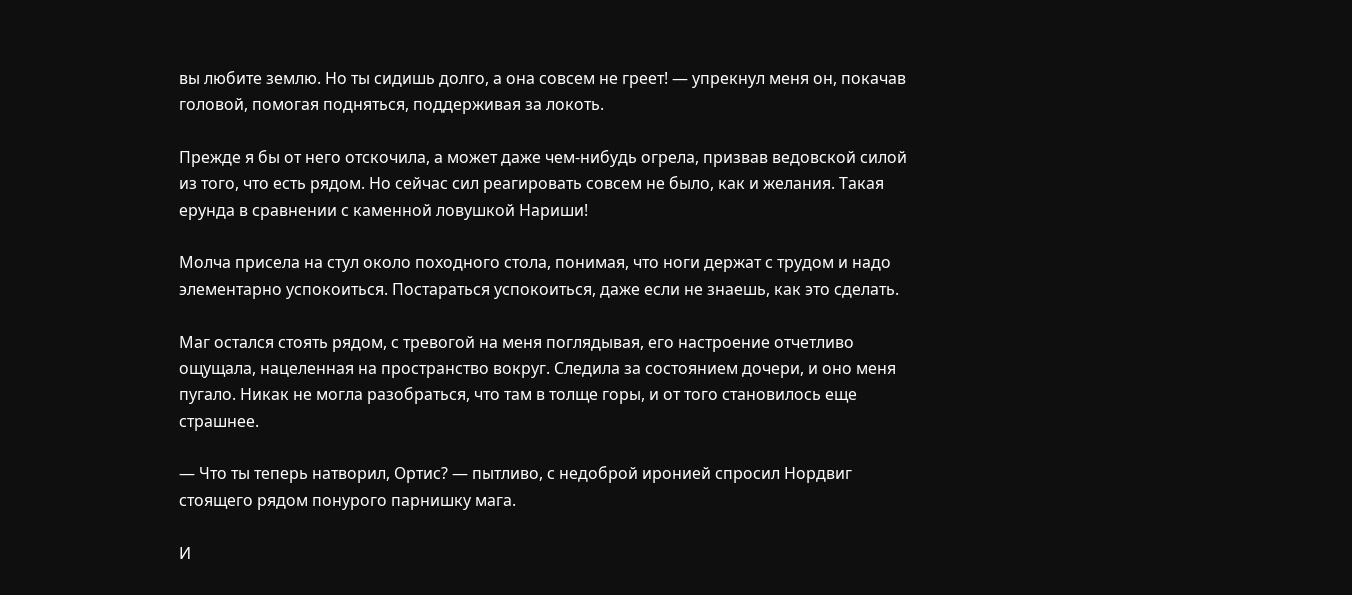вы любите землю. Но ты сидишь долго, а она совсем не греет! — упрекнул меня он, покачав головой, помогая подняться, поддерживая за локоть.

Прежде я бы от него отскочила, а может даже чем-нибудь огрела, призвав ведовской силой из того, что есть рядом. Но сейчас сил реагировать совсем не было, как и желания. Такая ерунда в сравнении с каменной ловушкой Нариши!

Молча присела на стул около походного стола, понимая, что ноги держат с трудом и надо элементарно успокоиться. Постараться успокоиться, даже если не знаешь, как это сделать.

Маг остался стоять рядом, с тревогой на меня поглядывая, его настроение отчетливо ощущала, нацеленная на пространство вокруг. Следила за состоянием дочери, и оно меня пугало. Никак не могла разобраться, что там в толще горы, и от того становилось еще страшнее.

— Что ты теперь натворил, Ортис? — пытливо, с недоброй иронией спросил Нордвиг стоящего рядом понурого парнишку мага.

И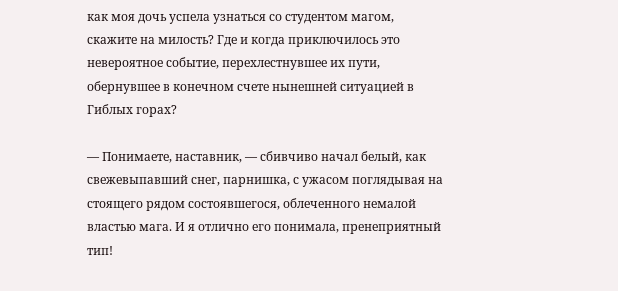как моя дочь успела узнаться со студентом магом, скажите на милость? Где и когда приключилось это невероятное событие, перехлестнувшее их пути, обернувшее в конечном счете нынешней ситуацией в Гиблых горах?

— Понимаете, наставник, — сбивчиво начал белый, как свежевыпавший снег, парнишка, с ужасом поглядывая на стоящего рядом состоявшегося, облеченного немалой властью мага. И я отлично его понимала, пренеприятный тип!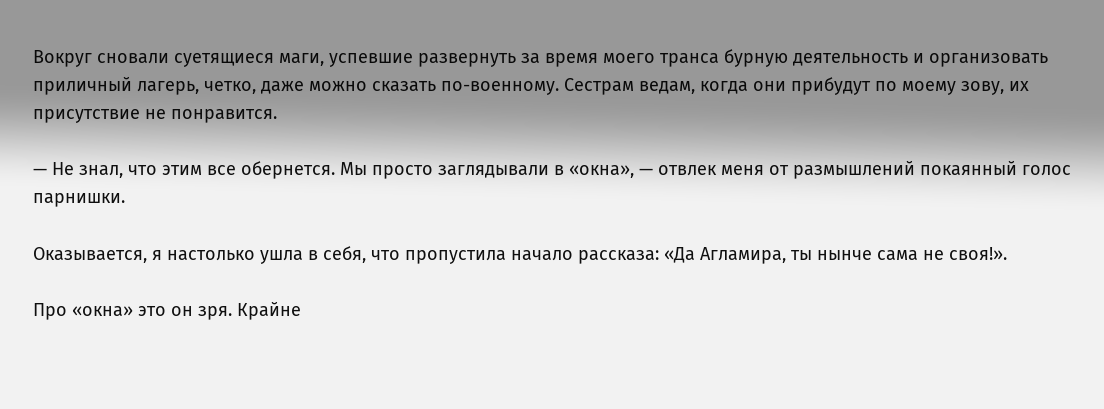Вокруг сновали суетящиеся маги, успевшие развернуть за время моего транса бурную деятельность и организовать приличный лагерь, четко, даже можно сказать по-военному. Сестрам ведам, когда они прибудут по моему зову, их присутствие не понравится.

— Не знал, что этим все обернется. Мы просто заглядывали в «окна», — отвлек меня от размышлений покаянный голос парнишки.

Оказывается, я настолько ушла в себя, что пропустила начало рассказа: «Да Агламира, ты нынче сама не своя!».

Про «окна» это он зря. Крайне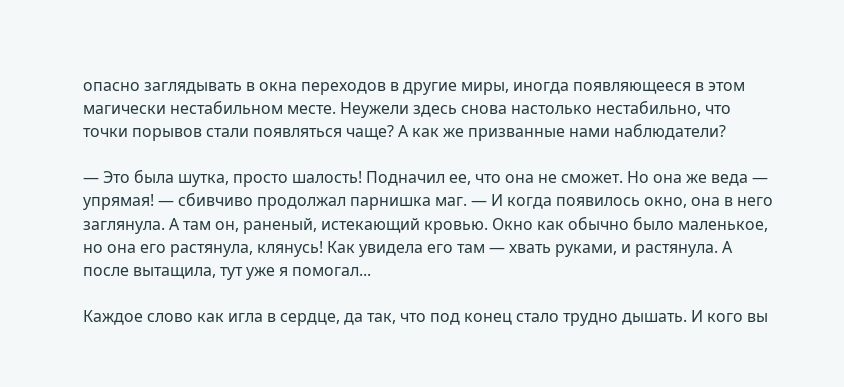опасно заглядывать в окна переходов в другие миры, иногда появляющееся в этом магически нестабильном месте. Неужели здесь снова настолько нестабильно, что точки порывов стали появляться чаще? А как же призванные нами наблюдатели?

— Это была шутка, просто шалость! Подначил ее, что она не сможет. Но она же веда — упрямая! — сбивчиво продолжал парнишка маг. — И когда появилось окно, она в него заглянула. А там он, раненый, истекающий кровью. Окно как обычно было маленькое, но она его растянула, клянусь! Как увидела его там — хвать руками, и растянула. А после вытащила, тут уже я помогал...

Каждое слово как игла в сердце, да так, что под конец стало трудно дышать. И кого вы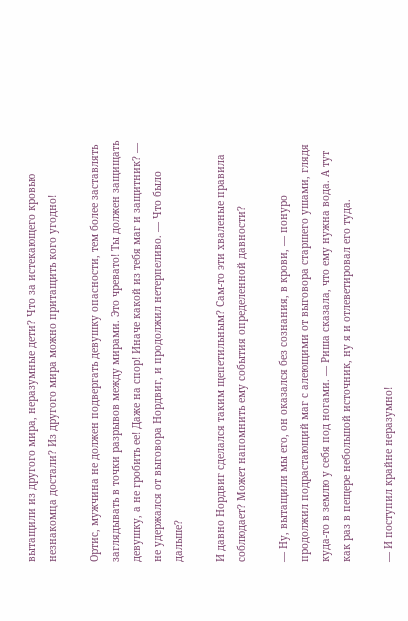вытащили из другого мира, неразумные дети? Что за истекающего кровью незнакомца достали? Из другого мира можно притащить кого угодно!

Ортис, мужчина не должен подвергать девушку опасности, тем более заставлять заглядывать в точки разрывов между мирами. Это чревато! Ты должен защищать девушку, а не гробить ее! Даже на спор! Иначе какой из тебя маг и защитник? — не удержался от выговора Нордвиг, и продолжил нетерпеливо. — Что было дальше?

И давно Нордвиг сделался таким щепетильным? Сам-то эти хваленые правила соблюдает? Может напомнить ему события определенной давности?

— Ну, вытащили мы его, он оказался без сознания, в крови, — понуро продолжил подрастающий маг с алеющими от выговора старшего ушами, глядя куда-то в землю у себя под ногами. — Риша сказала, что ему нужна вода. А тут как раз в пещере небольшой источник, ну я и отлеветировал его туда.

— И поступил крайне неразумно!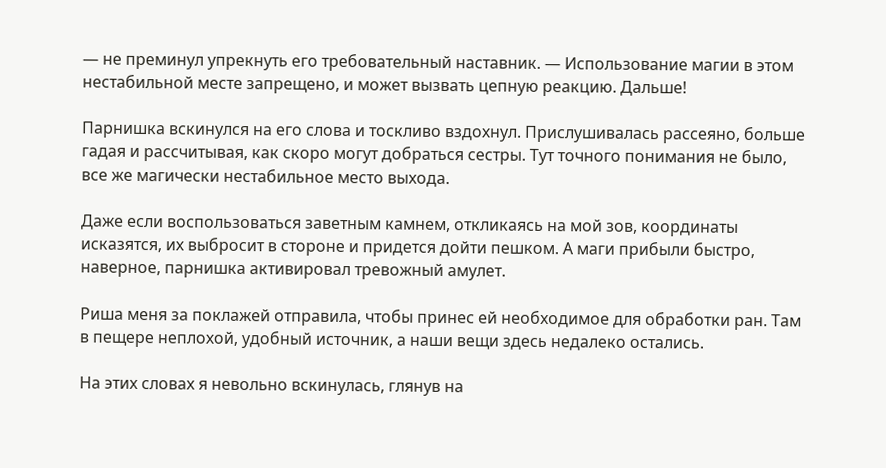— не преминул упрекнуть его требовательный наставник. — Использование магии в этом нестабильной месте запрещено, и может вызвать цепную реакцию. Дальше!

Парнишка вскинулся на его слова и тоскливо вздохнул. Прислушивалась рассеяно, больше гадая и рассчитывая, как скоро могут добраться сестры. Тут точного понимания не было, все же магически нестабильное место выхода.

Даже если воспользоваться заветным камнем, откликаясь на мой зов, координаты исказятся, их выбросит в стороне и придется дойти пешком. А маги прибыли быстро, наверное, парнишка активировал тревожный амулет.

Риша меня за поклажей отправила, чтобы принес ей необходимое для обработки ран. Там в пещере неплохой, удобный источник, а наши вещи здесь недалеко остались.

На этих словах я невольно вскинулась, глянув на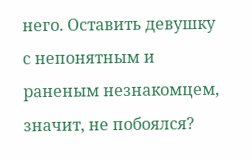него. Оставить девушку с непонятным и раненым незнакомцем, значит, не побоялся?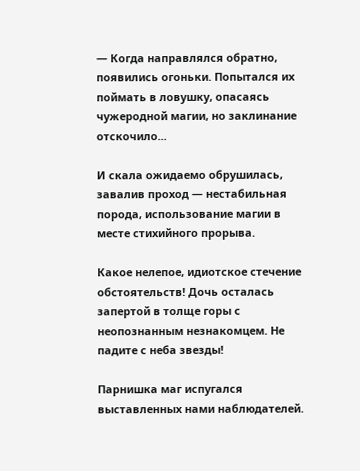— Когда направлялся обратно, появились огоньки. Попытался их поймать в ловушку, опасаясь чужеродной магии, но заклинание отскочило...

И скала ожидаемо обрушилась, завалив проход — нестабильная порода, использование магии в месте стихийного прорыва.

Какое нелепое, идиотское стечение обстоятельств! Дочь осталась запертой в толще горы с неопознанным незнакомцем. Не падите с неба звезды!

Парнишка маг испугался выставленных нами наблюдателей.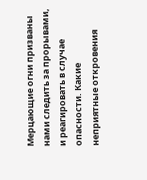Мерцающие огни призваны нами следить за прорывами, и реагировать в случае опасности. Какие неприятные откровения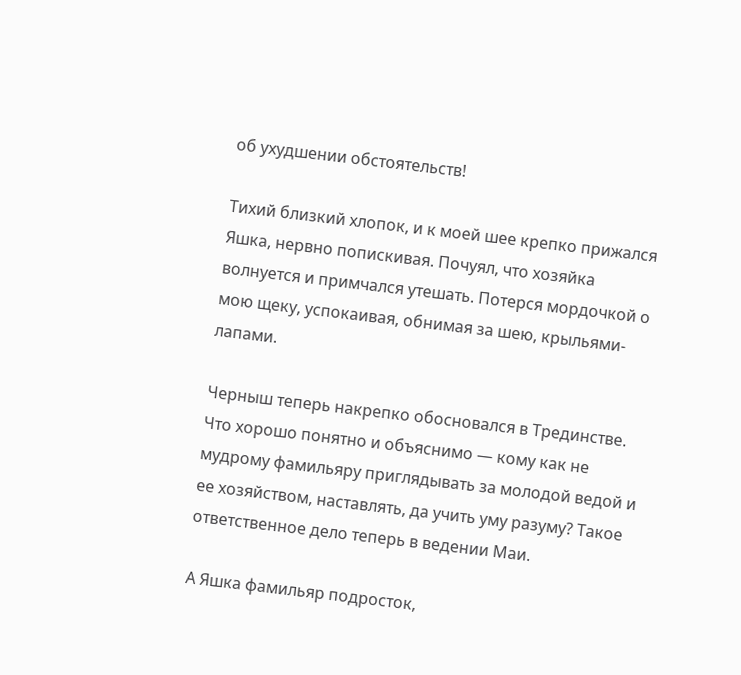об ухудшении обстоятельств!

Тихий близкий хлопок, и к моей шее крепко прижался Яшка, нервно попискивая. Почуял, что хозяйка волнуется и примчался утешать. Потерся мордочкой о мою щеку, успокаивая, обнимая за шею, крыльями-лапами.

Черныш теперь накрепко обосновался в Трединстве. Что хорошо понятно и объяснимо — кому как не мудрому фамильяру приглядывать за молодой ведой и ее хозяйством, наставлять, да учить уму разуму? Такое ответственное дело теперь в ведении Маи.

А Яшка фамильяр подросток,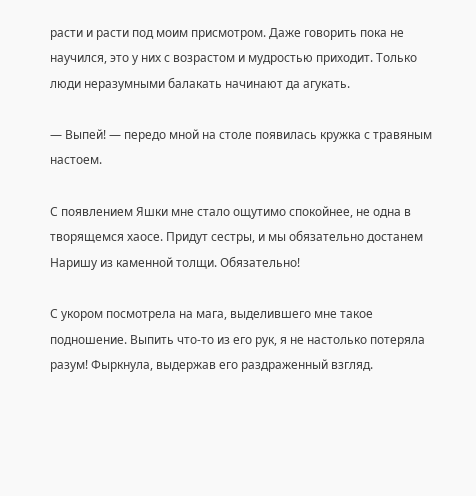расти и расти под моим присмотром. Даже говорить пока не научился, это у них с возрастом и мудростью приходит. Только люди неразумными балакать начинают да агукать.

— Выпей! — передо мной на столе появилась кружка с травяным настоем.

С появлением Яшки мне стало ощутимо спокойнее, не одна в творящемся хаосе. Придут сестры, и мы обязательно достанем Наришу из каменной толщи. Обязательно!

С укором посмотрела на мага, выделившего мне такое подношение. Выпить что-то из его рук, я не настолько потеряла разум! Фыркнула, выдержав его раздраженный взгляд.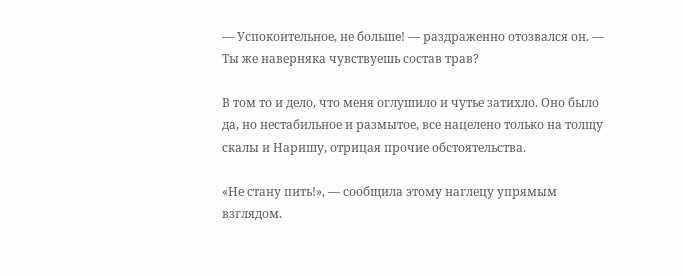— Успокоительное, не больше! — раздраженно отозвался он. — Ты же наверняка чувствуешь состав трав?

В том то и дело, что меня оглушило и чутье затихло. Оно было да, но нестабильное и размытое, все нацелено только на толщу скалы и Наришу, отрицая прочие обстоятельства.

«Не стану пить!», — сообщила этому наглецу упрямым взглядом.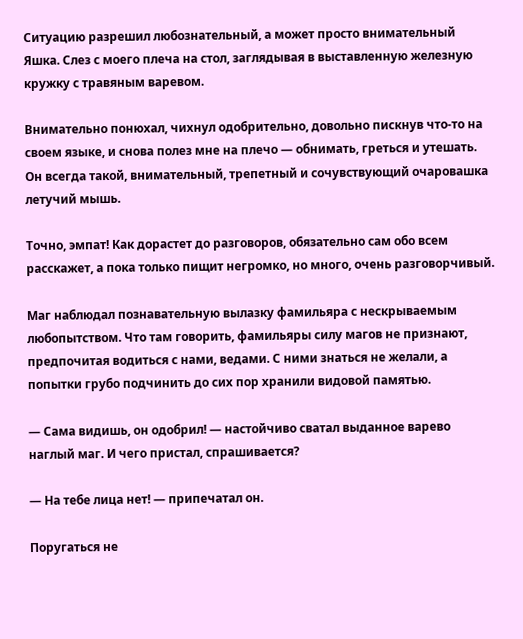Ситуацию разрешил любознательный, а может просто внимательный Яшка. Слез с моего плеча на стол, заглядывая в выставленную железную кружку с травяным варевом.

Внимательно понюхал, чихнул одобрительно, довольно пискнув что-то на своем языке, и снова полез мне на плечо — обнимать, греться и утешать. Он всегда такой, внимательный, трепетный и сочувствующий очаровашка летучий мышь.

Точно, эмпат! Как дорастет до разговоров, обязательно сам обо всем расскажет, а пока только пищит негромко, но много, очень разговорчивый.

Маг наблюдал познавательную вылазку фамильяра с нескрываемым любопытством. Что там говорить, фамильяры силу магов не признают, предпочитая водиться с нами, ведами. С ними знаться не желали, а попытки грубо подчинить до сих пор хранили видовой памятью.

— Сама видишь, он одобрил! — настойчиво сватал выданное варево наглый маг. И чего пристал, спрашивается?

— На тебе лица нет! — припечатал он.

Поругаться не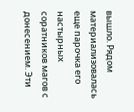вышло. Рядом материализовалась еще парочка его настырных соратников магов с донесением. Эти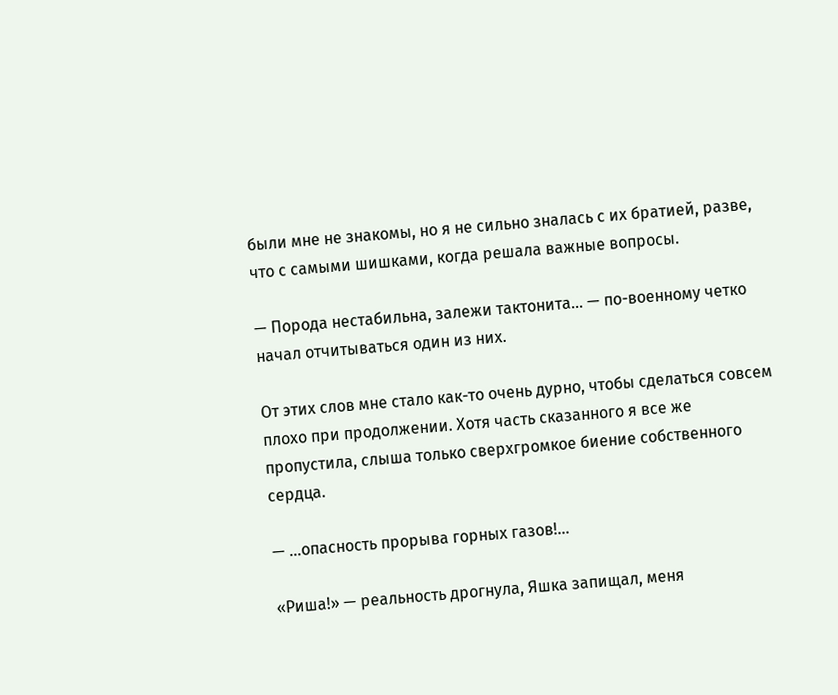были мне не знакомы, но я не сильно зналась с их братией, разве, что с самыми шишками, когда решала важные вопросы.

— Порода нестабильна, залежи тактонита... — по-военному четко начал отчитываться один из них.

От этих слов мне стало как-то очень дурно, чтобы сделаться совсем плохо при продолжении. Хотя часть сказанного я все же пропустила, слыша только сверхгромкое биение собственного сердца.

— ...опасность прорыва горных газов!...

«Риша!» — реальность дрогнула, Яшка запищал, меня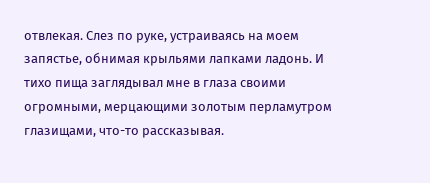отвлекая. Слез по руке, устраиваясь на моем запястье, обнимая крыльями лапками ладонь. И тихо пища заглядывал мне в глаза своими огромными, мерцающими золотым перламутром глазищами, что-то рассказывая.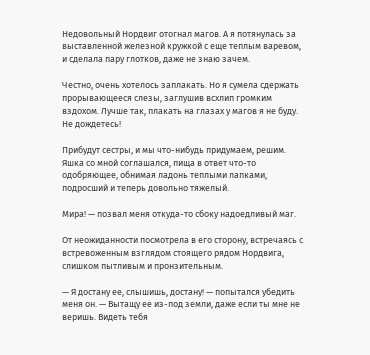Недовольный Нордвиг отогнал магов. А я потянулась за выставленной железной кружкой с еще теплым варевом, и сделала пару глотков, даже не знаю зачем.

Честно, очень хотелось заплакать. Но я сумела сдержать прорывающееся слезы, заглушив всхлип громким вздохом. Лучше так, плакать на глазах у магов я не буду. Не дождетесь!

Прибудут сестры, и мы что-нибудь придумаем, решим. Яшка со мной соглашался, пища в ответ что-то одобряющее, обнимая ладонь теплыми лапками, подросший и теперь довольно тяжелый.

Мира! — позвал меня откуда-то сбоку надоедливый маг.

От неожиданности посмотрела в его сторону, встречаясь с встревоженным взглядом стоящего рядом Нордвига, слишком пытливым и пронзительным.

— Я достану ее, слышишь, достану! — попытался убедить меня он. — Вытащу ее из-под земли, даже если ты мне не веришь. Видеть тебя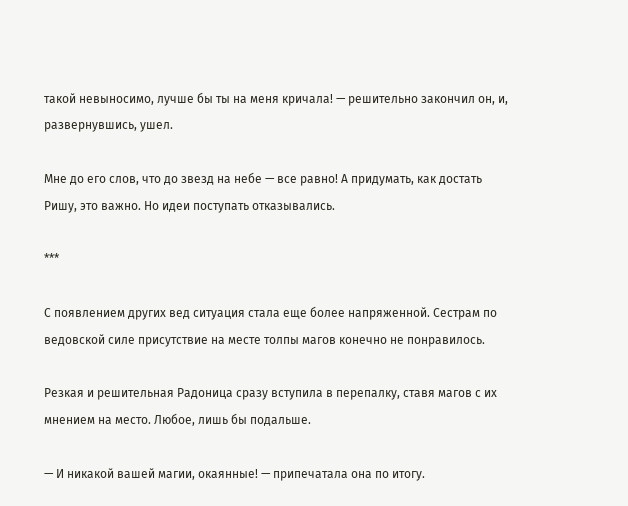такой невыносимо, лучше бы ты на меня кричала! — решительно закончил он, и, развернувшись, ушел.

Мне до его слов, что до звезд на небе — все равно! А придумать, как достать Ришу, это важно. Но идеи поступать отказывались.

***

С появлением других вед ситуация стала еще более напряженной. Сестрам по ведовской силе присутствие на месте толпы магов конечно не понравилось.

Резкая и решительная Радоница сразу вступила в перепалку, ставя магов с их мнением на место. Любое, лишь бы подальше.

— И никакой вашей магии, окаянные! — припечатала она по итогу.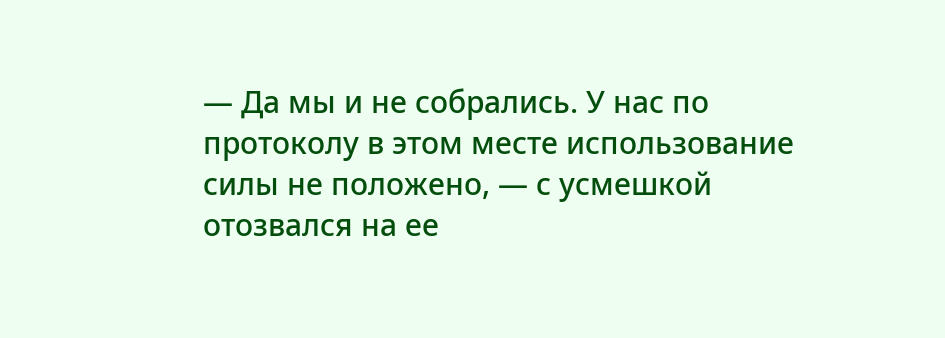— Да мы и не собрались. У нас по протоколу в этом месте использование силы не положено, — с усмешкой отозвался на ее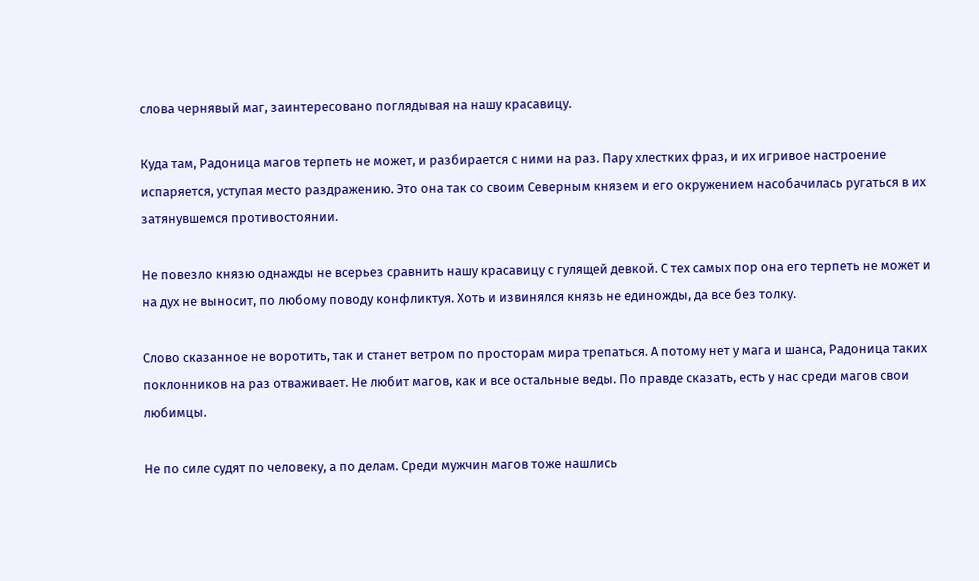слова чернявый маг, заинтересовано поглядывая на нашу красавицу.

Куда там, Радоница магов терпеть не может, и разбирается с ними на раз. Пару хлестких фраз, и их игривое настроение испаряется, уступая место раздражению. Это она так со своим Северным князем и его окружением насобачилась ругаться в их затянувшемся противостоянии.

Не повезло князю однажды не всерьез сравнить нашу красавицу с гулящей девкой. С тех самых пор она его терпеть не может и на дух не выносит, по любому поводу конфликтуя. Хоть и извинялся князь не единожды, да все без толку.

Слово сказанное не воротить, так и станет ветром по просторам мира трепаться. А потому нет у мага и шанса, Радоница таких поклонников на раз отваживает. Не любит магов, как и все остальные веды. По правде сказать, есть у нас среди магов свои любимцы.

Не по силе судят по человеку, а по делам. Среди мужчин магов тоже нашлись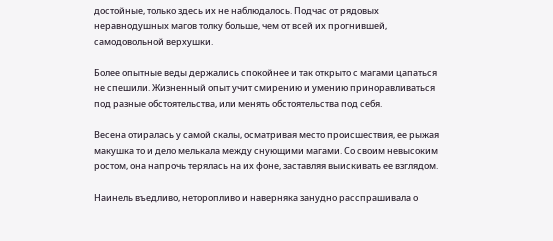достойные, только здесь их не наблюдалось. Подчас от рядовых неравнодушных магов толку больше, чем от всей их прогнившей, самодовольной верхушки.

Более опытные веды держались спокойнее и так открыто с магами цапаться не спешили. Жизненный опыт учит смирению и умению приноравливаться под разные обстоятельства, или менять обстоятельства под себя.

Весена отиралась у самой скалы, осматривая место происшествия, ее рыжая макушка то и дело мелькала между снующими магами. Со своим невысоким ростом, она напрочь терялась на их фоне, заставляя выискивать ее взглядом.

Наинель въедливо, неторопливо и наверняка занудно расспрашивала о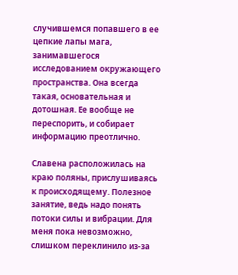случившемся попавшего в ее цепкие лапы мага, занимавшегося исследованием окружающего пространства. Она всегда такая, основательная и дотошная. Ее вообще не переспорить, и собирает информацию преотлично.

Славена расположилась на краю поляны, прислушиваясь к происходящему. Полезное занятие, ведь надо понять потоки силы и вибрации. Для меня пока невозможно, слишком переклинило из-за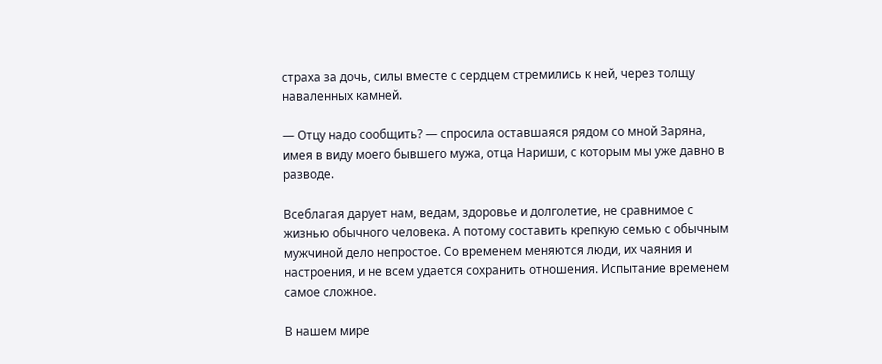страха за дочь, силы вместе с сердцем стремились к ней, через толщу наваленных камней.

— Отцу надо сообщить? — спросила оставшаяся рядом со мной Заряна, имея в виду моего бывшего мужа, отца Нариши, с которым мы уже давно в разводе.

Всеблагая дарует нам, ведам, здоровье и долголетие, не сравнимое с жизнью обычного человека. А потому составить крепкую семью с обычным мужчиной дело непростое. Со временем меняются люди, их чаяния и настроения, и не всем удается сохранить отношения. Испытание временем самое сложное.

В нашем мире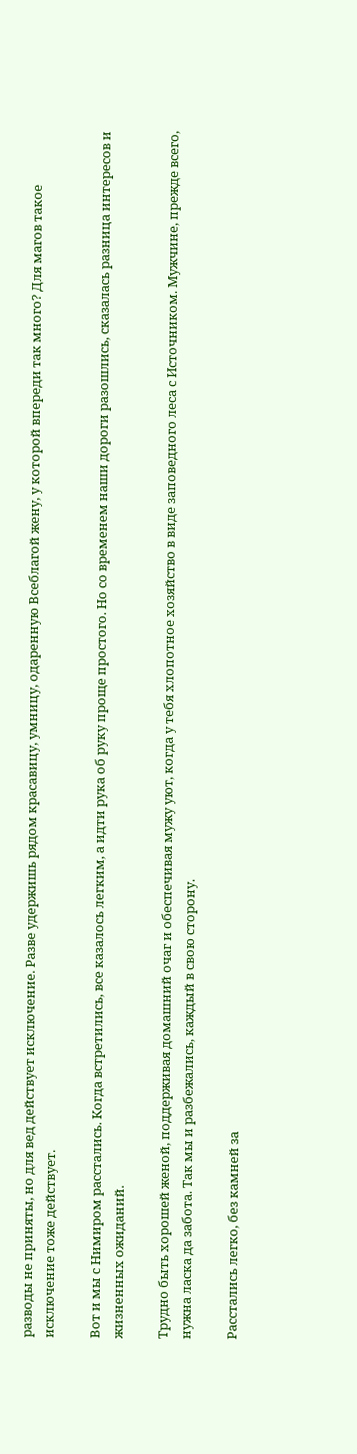разводы не приняты, но для вед действует исключение. Разве удержишь рядом красавицу, умницу, одаренную Всеблагой жену, у которой впереди так много? Для магов такое исключение тоже действует.

Вот и мы с Нимиром расстались. Когда встретились, все казалось легким, а идти рука об руку проще простого. Но со временем наши дороги разошлись, сказалась разница интересов и жизненных ожиданий.

Трудно быть хорошей женой, поддерживая домашний очаг и обеспечивая мужу уют, когда у тебя хлопотное хозяйство в виде заповедного леса с Источником. Мужчине, прежде всего, нужна ласка да забота. Так мы и разбежались, каждый в свою сторону.

Расстались легко, без камней за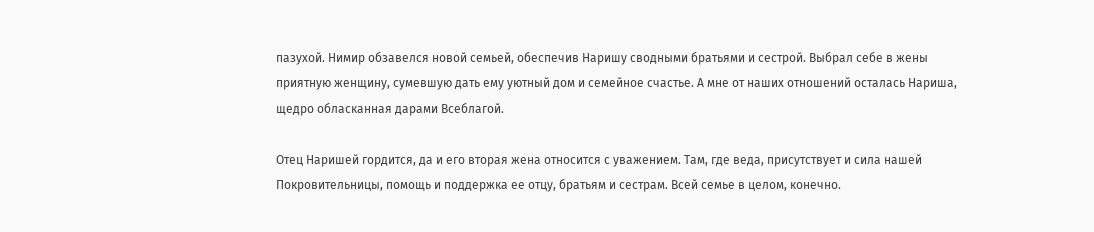пазухой. Нимир обзавелся новой семьей, обеспечив Наришу сводными братьями и сестрой. Выбрал себе в жены приятную женщину, сумевшую дать ему уютный дом и семейное счастье. А мне от наших отношений осталась Нариша, щедро обласканная дарами Всеблагой.

Отец Наришей гордится, да и его вторая жена относится с уважением. Там, где веда, присутствует и сила нашей Покровительницы, помощь и поддержка ее отцу, братьям и сестрам. Всей семье в целом, конечно.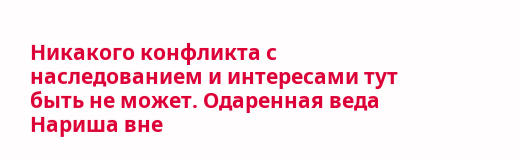Никакого конфликта с наследованием и интересами тут быть не может. Одаренная веда Нариша вне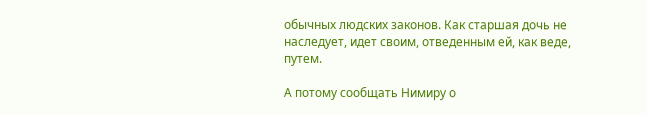обычных людских законов. Как старшая дочь не наследует, идет своим, отведенным ей, как веде, путем.

А потому сообщать Нимиру о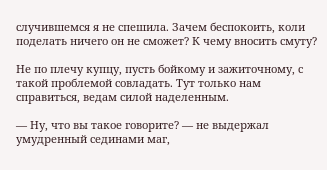случившемся я не спешила. Зачем беспокоить, коли поделать ничего он не сможет? К чему вносить смуту?

Не по плечу купцу, пусть бойкому и зажиточному, с такой проблемой совладать. Тут только нам справиться, ведам силой наделенным.

— Ну, что вы такое говорите? — не выдержал умудренный сединами маг,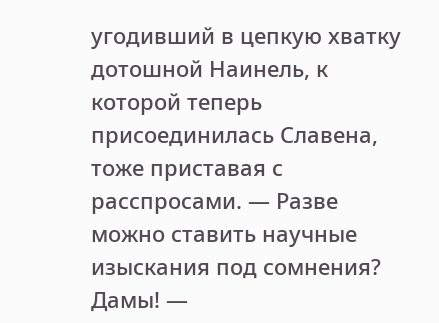угодивший в цепкую хватку дотошной Наинель, к которой теперь присоединилась Славена, тоже приставая с расспросами. — Разве можно ставить научные изыскания под сомнения? Дамы! —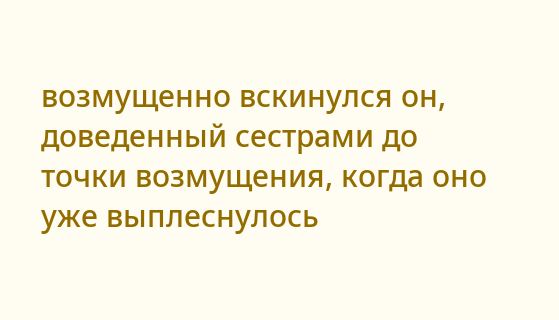возмущенно вскинулся он, доведенный сестрами до точки возмущения, когда оно уже выплеснулось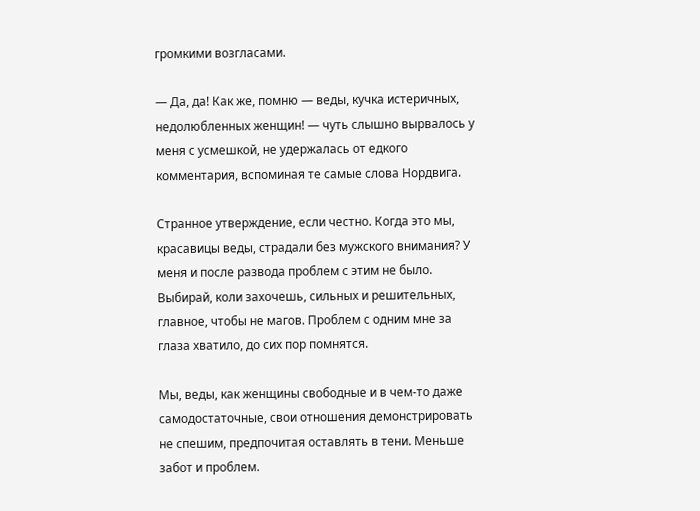громкими возгласами.

— Да, да! Как же, помню — веды, кучка истеричных, недолюбленных женщин! — чуть слышно вырвалось у меня с усмешкой, не удержалась от едкого комментария, вспоминая те самые слова Нордвига.

Странное утверждение, если честно. Когда это мы, красавицы веды, страдали без мужского внимания? У меня и после развода проблем с этим не было. Выбирай, коли захочешь, сильных и решительных, главное, чтобы не магов. Проблем с одним мне за глаза хватило, до сих пор помнятся.

Мы, веды, как женщины свободные и в чем-то даже самодостаточные, свои отношения демонстрировать не спешим, предпочитая оставлять в тени. Меньше забот и проблем.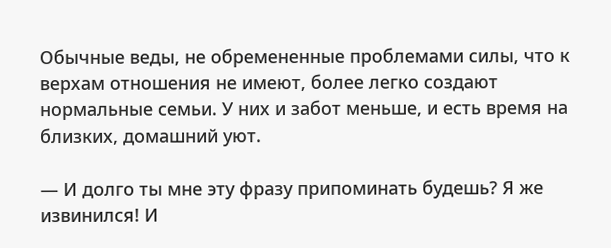Обычные веды, не обремененные проблемами силы, что к верхам отношения не имеют, более легко создают нормальные семьи. У них и забот меньше, и есть время на близких, домашний уют.

— И долго ты мне эту фразу припоминать будешь? Я же извинился! И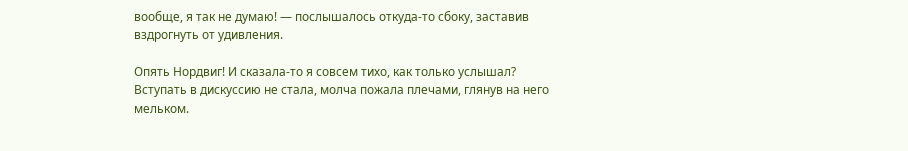вообще, я так не думаю! — послышалось откуда-то сбоку, заставив вздрогнуть от удивления.

Опять Нордвиг! И сказала-то я совсем тихо, как только услышал? Вступать в дискуссию не стала, молча пожала плечами, глянув на него мельком.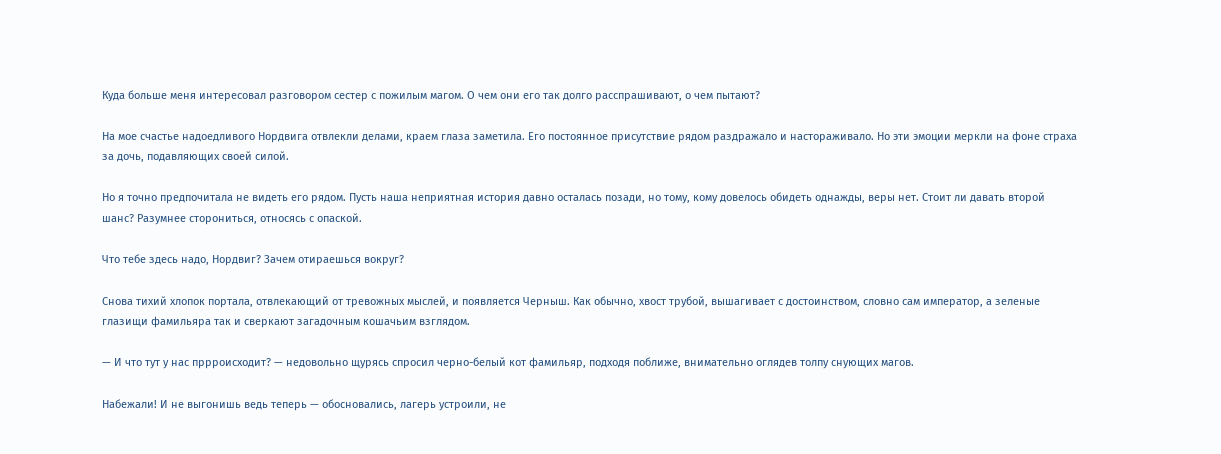Куда больше меня интересовал разговором сестер с пожилым магом. О чем они его так долго расспрашивают, о чем пытают?

На мое счастье надоедливого Нордвига отвлекли делами, краем глаза заметила. Его постоянное присутствие рядом раздражало и настораживало. Но эти эмоции меркли на фоне страха за дочь, подавляющих своей силой.

Но я точно предпочитала не видеть его рядом. Пусть наша неприятная история давно осталась позади, но тому, кому довелось обидеть однажды, веры нет. Стоит ли давать второй шанс? Разумнее сторониться, относясь с опаской.

Что тебе здесь надо, Нордвиг? Зачем отираешься вокруг?

Снова тихий хлопок портала, отвлекающий от тревожных мыслей, и появляется Черныш. Как обычно, хвост трубой, вышагивает с достоинством, словно сам император, а зеленые глазищи фамильяра так и сверкают загадочным кошачьим взглядом.

— И что тут у нас пррроисходит? — недовольно щурясь спросил черно-белый кот фамильяр, подходя поближе, внимательно оглядев толпу снующих магов.

Набежали! И не выгонишь ведь теперь — обосновались, лагерь устроили, не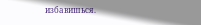избавишься.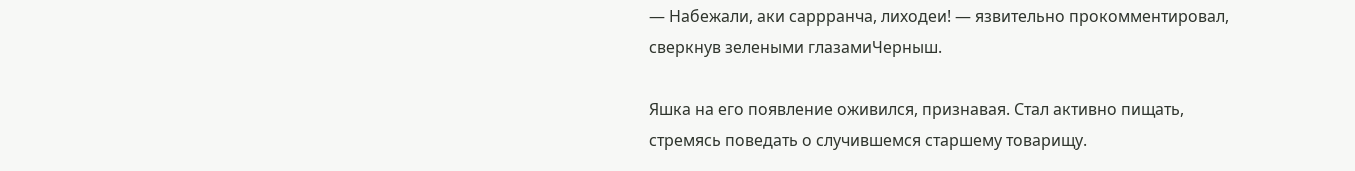— Набежали, аки саррранча, лиходеи! — язвительно прокомментировал, сверкнув зелеными глазамиЧерныш.

Яшка на его появление оживился, признавая. Стал активно пищать, стремясь поведать о случившемся старшему товарищу.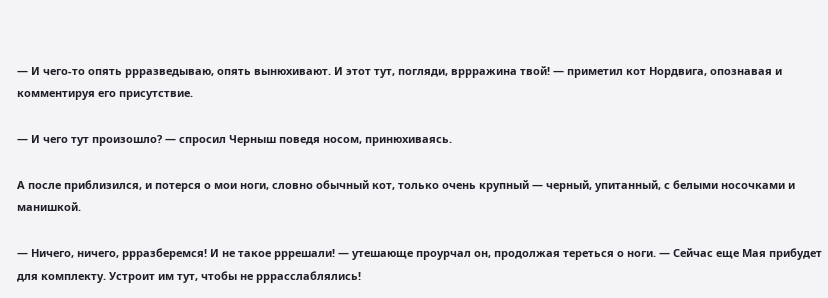— И чего-то опять ррразведываю, опять вынюхивают. И этот тут, погляди, вррражина твой! — приметил кот Нордвига, опознавая и комментируя его присутствие.

— И чего тут произошло? — спросил Черныш поведя носом, принюхиваясь.

А после приблизился, и потерся о мои ноги, словно обычный кот, только очень крупный — черный, упитанный, с белыми носочками и манишкой.

— Ничего, ничего, ррразберемся! И не такое рррешали! — утешающе проурчал он, продолжая тереться о ноги. — Сейчас еще Мая прибудет для комплекту. Устроит им тут, чтобы не рррасслаблялись!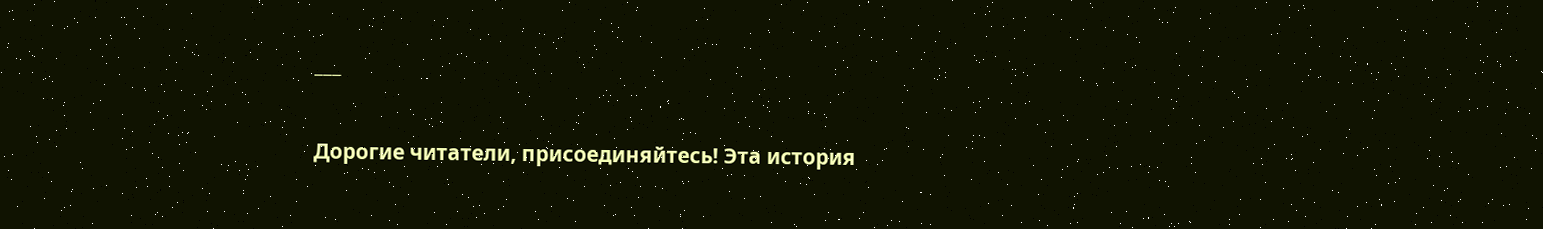___

Дорогие читатели, присоединяйтесь! Эта история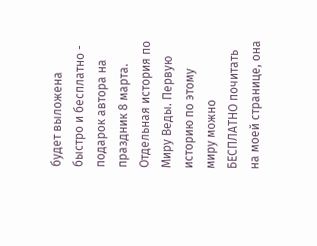будет выложена быстро и бесплатно - подарок автора на праздник 8 марта.
Отдельная история по Миру Веды. Первую историю по этому миру можно БЕСПЛАТНО почитать на моей странице, она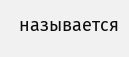называется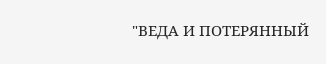"ВЕДА И ПОТЕРЯННЫЙ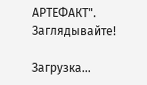АРТЕФАКТ". Заглядывайте!

Загрузка...